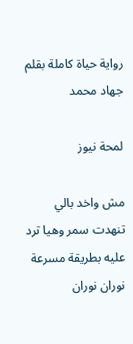رواية حياة كاملة بقلم جهاد محمد

لمحة نيوز

مش واخد بالي
تنهدت سمر وهيا ترد عليه بطريقة مسرعة نوران نوران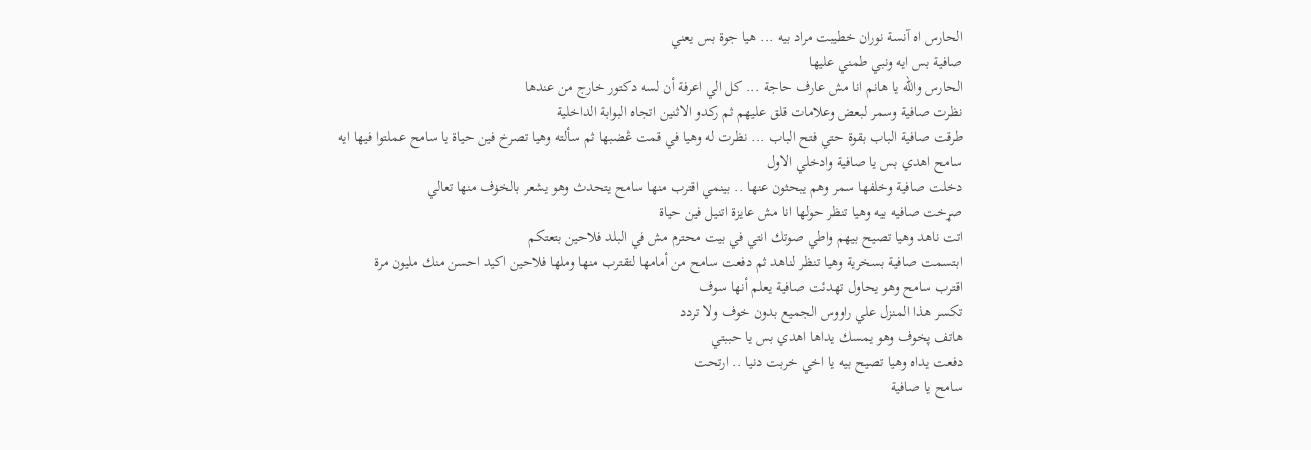الحارس اه آنسة نوران خطيبت مراد بيه ... هيا جوة بس يعني
صافية بس ايه ونبي طمني عليها
الحارس والله يا هانم انا مش عارف حاجة ... كل الي اعرفة أن لسه دكتور خارج من عندها
نظرت صافية وسمر لبعض وعلامات قلق عليهم ثم ركدو الاثنين اتجاه البوابة الداخلية
طرقت صافية الباب بقوة حتي فتح الباب ... نظرت له وهيا في قمت ڠضبها ثم سألته وهيا تصرخ فين حياة يا سامح عملتوا فيها ايه
سامح اهدي بس يا صافية وادخلي الاول
دخلت صافية وخلفها سمر وهم يبحثون عنها .. بينمي اقترب منها سامح يتحدث وهو يشعر بالخۏف منها تعالي
صړخت صافيه بيه وهيا تنظر حولها انا مش عايزة اتنيل فين حياة
اتت ناهد وهيا تصيح بيهم واطي صوتك انتي في بيت محترم مش في البلد فلاحين بتعتكم
ابتسمت صافية بسخرية وهيا تنظر لناهد ثم دفعت سامح من أمامها لتقترب منها وملها فلاحين اكيد احسن منك مليون مرة
اقترب سامح وهو يحاول تهدئت صافية يعلم أنها سوف
تكسر هذا المنزل علي راووس الجميع بدون خوف ولا تردد
هاتف پخوف وهو يمسك يداها اهدي بس يا حببتي
دفعت يداه وهيا تصيح بيه يا اخي خربت دنيا .. ارتحت
سامح يا صافية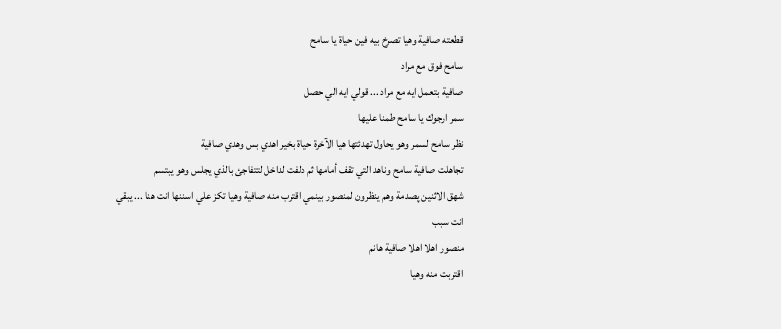قطعته صافية وهيا تصرخ بيه فين حياة يا سامح
سامح فوق مع مراد
صافية بتعمل ايه مع مراد ... قولي ايه الي حصل
سمر ارجوك يا سامح طمنا عليها
نظر سامح لسمر وهو يحاول تهدئتها هيا الآخرة حياة بخير اهدي بس وهدي صافية
تجاهلت صافية سامح وناهد التي تقف أمامها ثم دلفت لداخل لتتفاجئ بالذي يجلس وهو يبتسم
شهق الاثنين پصدمة وهم ينظرون لمنصور بينمي اقترب منه صافية وهيا تكز علي اسننها انت هنا ... يبقي
انت سبب
منصور اهلا اهلا صافية هانم
اقتربت منه وهيا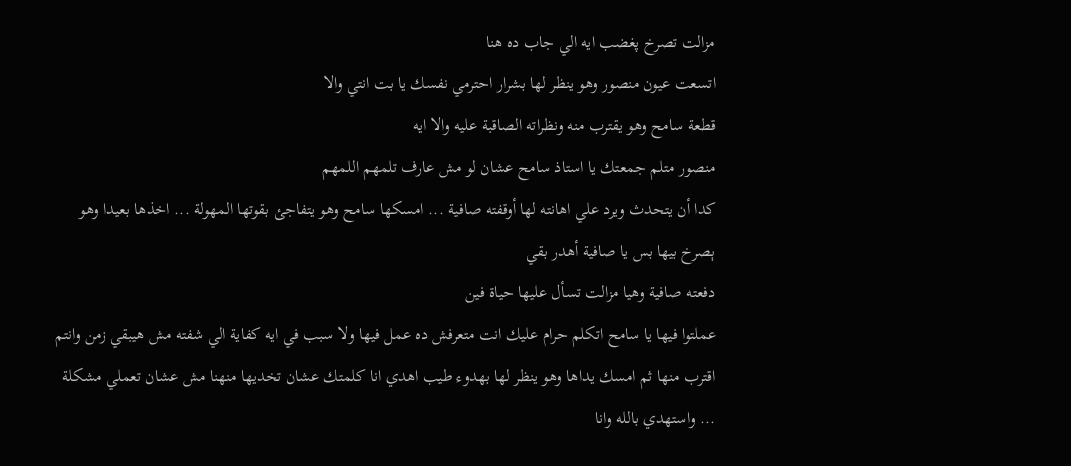مزالت تصرخ پغضب ايه الي جاب ده هنا
اتسعت عيون منصور وهو ينظر لها بشرار احترمي نفسك يا بت انتي والا
قطعة سامح وهو يقترب منه ونظراته الصاقبة عليه والا ايه
منصور متلم جمعتك يا استاذ سامح عشان لو مش عارف تلمهم اللمهم
كدا أن يتحدث ويرد علي اهانته لها أوقفته صافية ... امسكها سامح وهو يتفاجئ بقوتها المهولة ... اخذها بعيدا وهو ېصرخ بيها بس يا صافية أهدر بقي
دفعته صافية وهيا مزالت تسأل عليها حياة فين
عملتوا فيها يا سامح اتكلم حرام عليك انت متعرفش ده عمل فيها ولا سبب في ايه كفاية الي شفته مش هيبقي زمن وانتم
اقترب منها ثم امسك يداها وهو ينظر لها بهدوء طيب اهدي انا كلمتك عشان تخديها منهنا مش عشان تعملي مشكلة ... واستهدي بالله وانا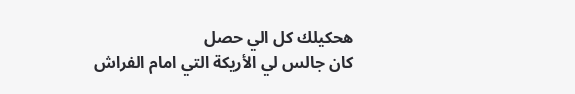هحكيلك كل الي حصل
كان جالس لي الأريكة التي امام الفراش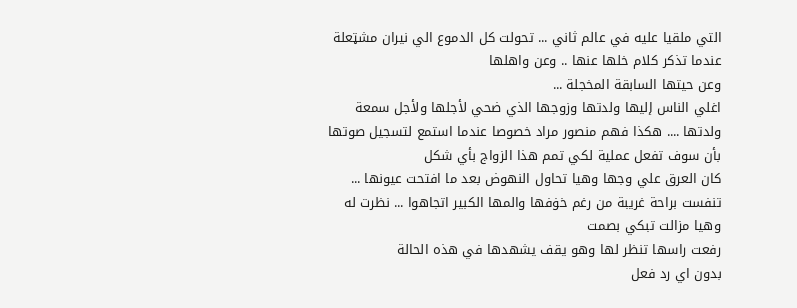التي ملقيا عليه في عالم ثاني ... تحولت كل الدموع الي نيران مشټعلة عندما تذكر كلام خلها عنها .. وعن واهلها
وعن حيتها السابقة المخجلة ...
اغلي الناس إليها ولدتها وزوجها الذي ضحي لأجلها ولأجل سمعة ولدتها .... هكذا فهم منصور مراد خصوصا عندما استمع لتسجيل صوتها بأن سوف تفعل عملية لكي تمم هذا الزواج بأي شكل
كان العرق علي وجها وهيا تحاول النهوض بعد ما افتحت عيونها ... تنفست براحة غريبة من رغم خۏفها والمها الكبير اتجاهوا ... نظرت له وهيا مزالت تبكي بصمت
رفعت راسها تنظر لها وهو يقف يشهدها في هذه الحالة
بدون اي رد فعل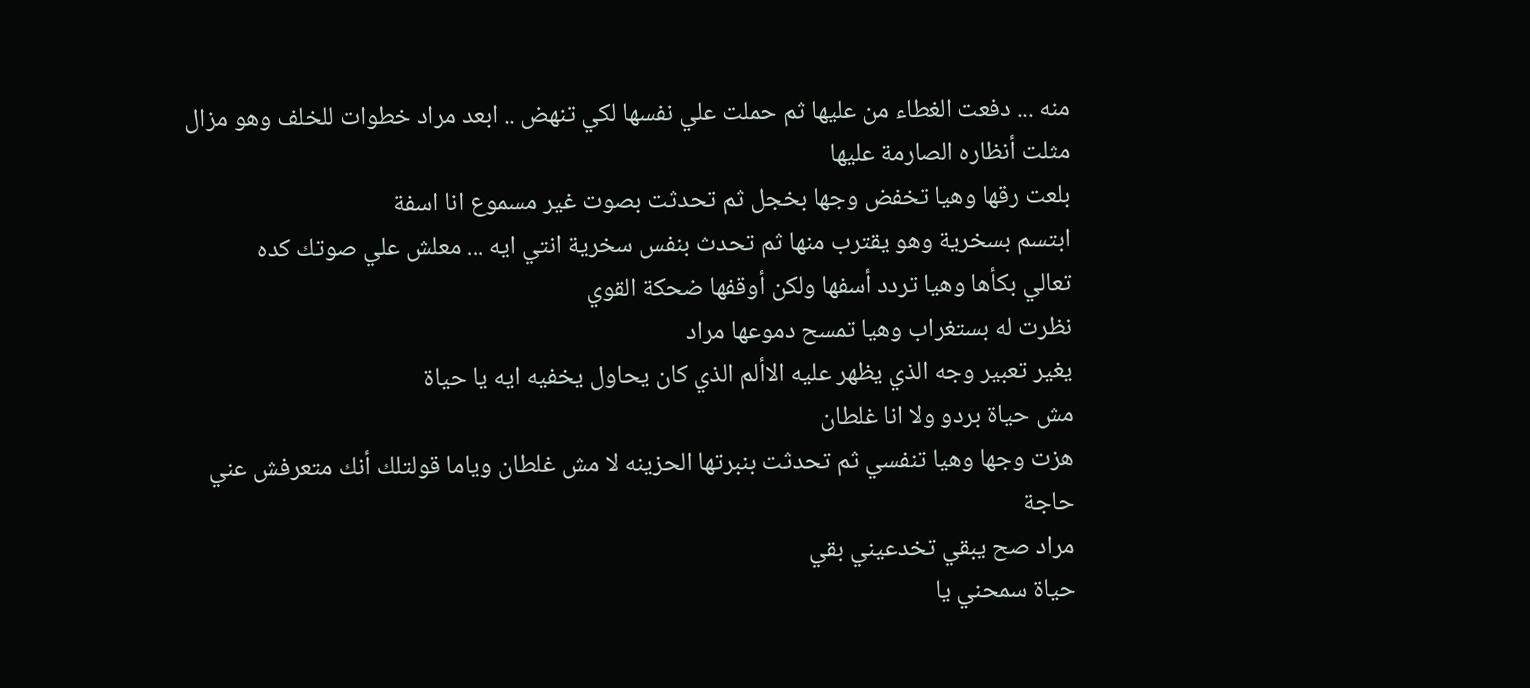منه ... دفعت الغطاء من عليها ثم حملت علي نفسها لكي تنهض .. ابعد مراد خطوات للخلف وهو مزال مثلت أنظاره الصارمة عليها
بلعت رقها وهيا تخفض وجها بخجل ثم تحدثت بصوت غير مسموع انا اسفة
ابتسم بسخرية وهو يقترب منها ثم تحدث بنفس سخرية انتي ايه ... معلش علي صوتك كده
تعالي بكأها وهيا تردد أسفها ولكن أوقفها ضحكة القوي
نظرت له بستغراب وهيا تمسح دموعها مراد
يغير تعبير وجه الذي يظهر عليه الاألم الذي كان يحاول يخفيه ايه يا حياة
مش حياة بردو ولا انا غلطان
هزت وجها وهيا تنفسي ثم تحدثت بنبرتها الحزينه لا مش غلطان وياما قولتلك أنك متعرفش عني حاجة
مراد صح يبقي تخدعيني بقي
حياة سمحني يا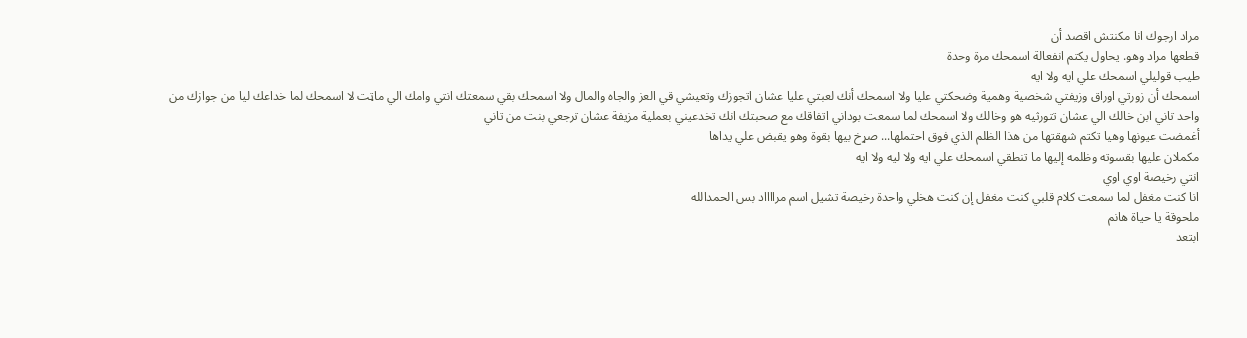مراد ارجوك انا مكنتش اقصد أن
قطعها مراد وهو. يحاول يكتم انفعالة اسمحك مرة وحدة
طيب قوليلي اسمحك علي ايه ولا ايه
اسمحك أن زورتي اوراق وزيفتي شخصية وهمية وضحكتي عليا ولا اسمحك أنك لعبتي عليا عشان اتجوزك وتعيشي قي العز والجاه والمال ولا اسمحك بقي سمعتك انتي وامك الي ماټت لا اسمحك لما خداعك ليا من جوازك من واحد تاني ابن خالك الي عشان تتورثيه هو وخالك ولا اسمحك لما سمعت بوداني اتفاقك مع صحبتك انك تخدعيني بعملية مزيفة عشان ترجعي بنت من تاني
أغمضت عيونها وهيا تكتم شهقتها من هذا الظلم الذي فوق احتملها... صړخ بيها بقوة وهو يقبض علي يداها
مكملان عليها بقسوته وظلمه إليها ما تنطقي اسمحك علي ايه ولا ليه ولا ايه
انتي رخيصة اوي اوي
انا كنت مغفل لما سمعت كلام قلبي كنت مغفل إن كنت هخلي واحدة رخيصة تشيل اسم مرااااد بس الحمدالله
ملحوقة يا حياة هانم
ابتعد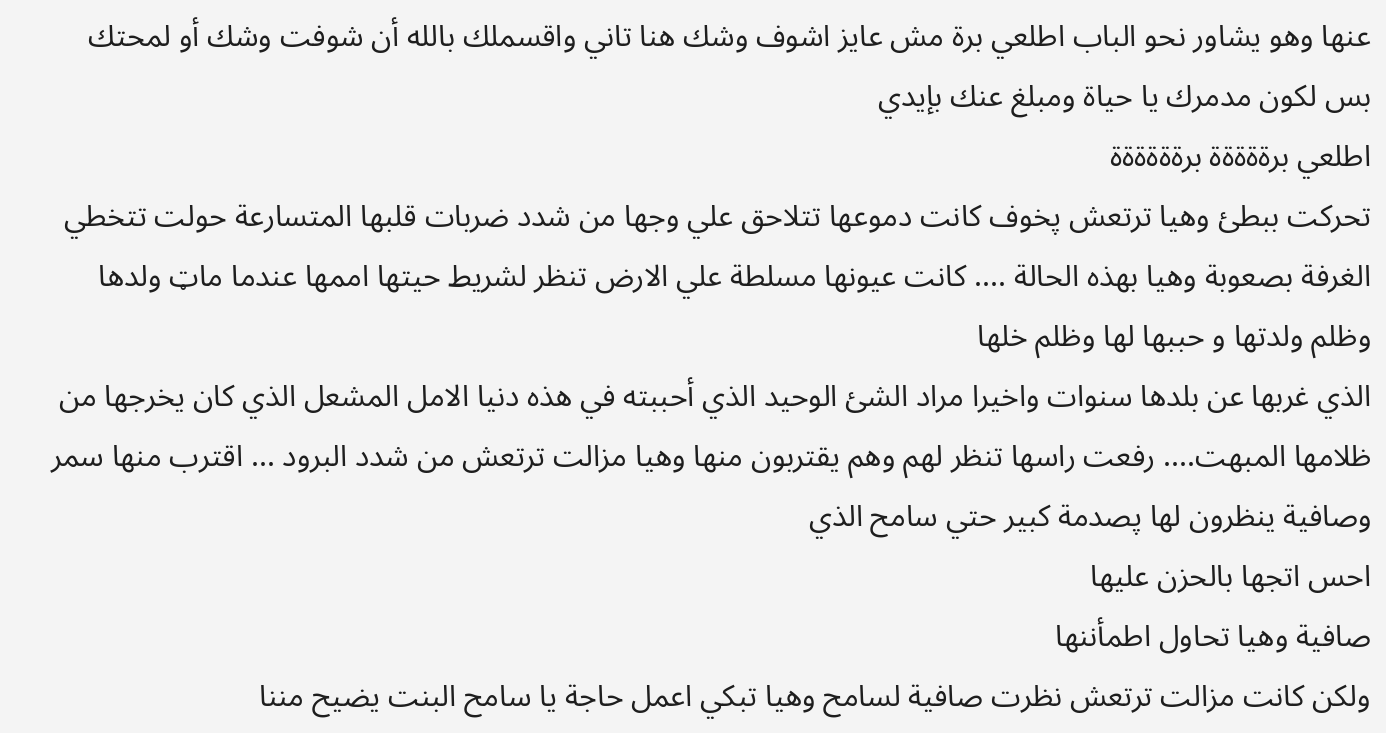عنها وهو يشاور نحو الباب اطلعي برة مش عايز اشوف وشك هنا تاني واقسملك بالله أن شوفت وشك أو لمحتك بس لكون مدمرك يا حياة ومبلغ عنك بإيدي
اطلعي برةةةةة برةةةةةة
تحركت ببطئ وهيا ترتعش پخوف كانت دموعها تتلاحق علي وجها من شدد ضربات قلبها المتسارعة حولت تتخطي الغرفة بصعوبة وهيا بهذه الحالة .... كانت عيونها مسلطة علي الارض تنظر لشريط حيتها اممها عندما ماټ ولدها وظلم ولدتها و حببها لها وظلم خلها
الذي غربها عن بلدها سنوات واخيرا مراد الشئ الوحيد الذي أحببته في هذه دنيا الامل المشعل الذي كان يخرجها من ظلامها المبهت.... رفعت راسها تنظر لهم وهم يقتربون منها وهيا مزالت ترتعش من شدد البرود ... اقترب منها سمر وصافية ينظرون لها پصدمة كبير حتي سامح الذي
احس اتجها بالحزن عليها
صافية وهيا تحاول اطمأننها
ولكن كانت مزالت ترتعش نظرت صافية لسامح وهيا تبكي اعمل حاجة يا سامح البنت يضيح مننا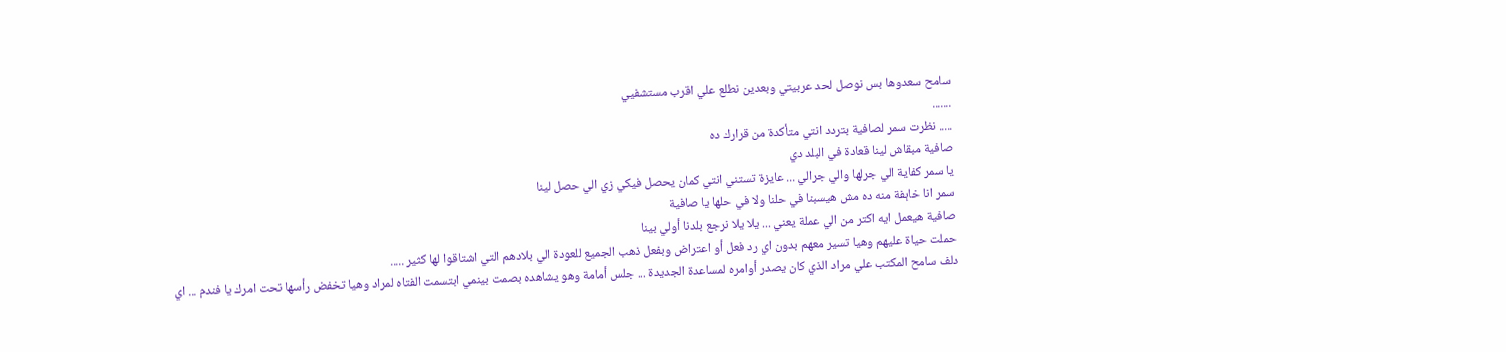سامح سعدوها بس نوصل لحد عربيتي وبعدين نطلع علي اقرب مستشفيي
.......
..... نظرت سمر لصافية بتردد انتي متأكدة من قرارك ده
صافية مبقاش لينا قعادة في البلد دي
يا سمر كفاية الي جرلها والي جرالي ... عايزة تستني انتي كمان يحصل فيكي زي الي حصل لينا
سمر انا خاېفة منه ده مش هيسبنا في حلنا ولا في حلها يا صافية
صافية هيعمل ايه اكتر من الي عملة يعني ... يلا يلا نرجع بلدنا أولي بينا
حملت حياة عليهم وهيا تسير معهم بدون اي رد فعل أو اعتراض وبفعل ذهب الجميع للعودة الي بلادهم التي اشتاقوا لها كثير .....
دلف سامح المكتب علي مراد الذي كان يصدر أوامره لمساعدة الجديدة ... جلس أمامة وهو يشاهده بصمت بينمي ابتسمت الفتاه لمراد وهيا تخفض رأسها تحت امرك يا فندم ... اي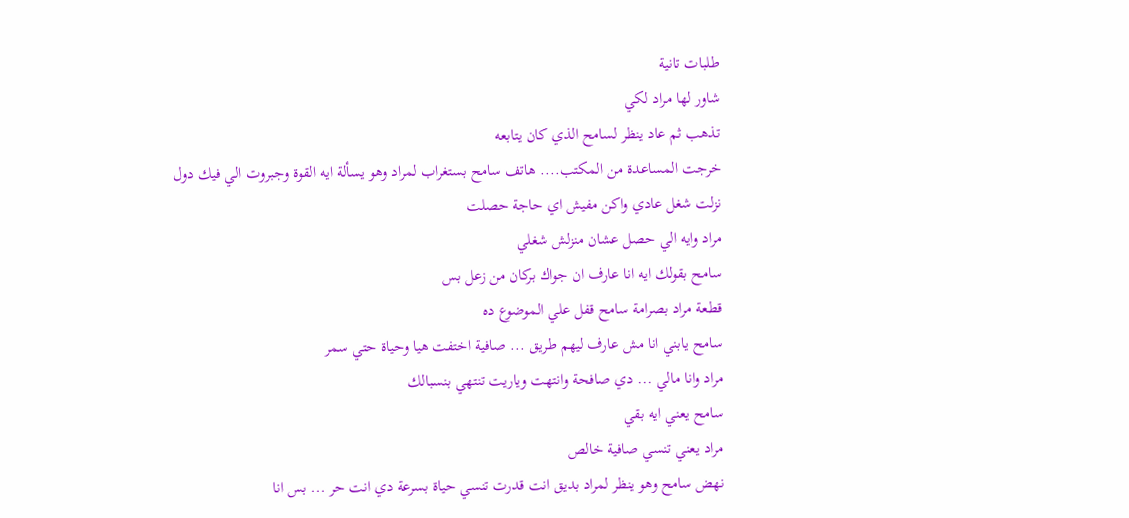طلبات تانية
شاور لها مراد لكي
تذهب ثم عاد ينظر لسامح الذي كان يتابعه
خرجت المساعدة من المكتب.... هاتف سامح بستغراب لمراد وهو يسألة ايه القوة وجبروت الي فيك دول
نزلت شغل عادي واكن مفيش اي حاجة حصلت
مراد وايه الي حصل عشان منزلش شغلي
سامح بقولك ايه انا عارف ان جواك بركان من زعل بس
قطعة مراد بصرامة سامح قفل علي الموضوع ده
سامح يابني انا مش عارف ليهم طريق ... صافية اختفت هيا وحياة حتي سمر
مراد وانا مالي ... دي صافحة وانتهت وياريت تنتهي بنسبالك
سامح يعني ايه بقي
مراد يعني تنسي صافية خالص
نهض سامح وهو ينظر لمراد بديق انت قدرت تنسي حياة بسرعة دي انت حر ... بس انا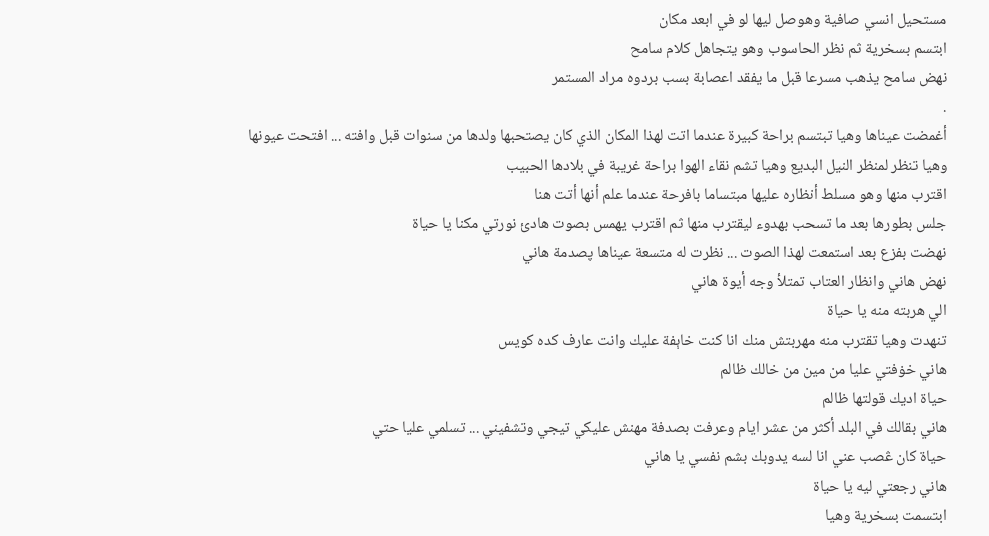مستحيل انسي صافية وهوصل ليها لو في ابعد مكان
ابتسم بسخرية ثم نظر الحاسوب وهو يتجاهل كلام سامح
نهض سامح يذهب مسرعا قبل ما يفقد اعصابة بسب بردوه مراد المستمر
.
أغمضت عيناها وهيا تبتسم براحة كبيرة عندما اتت لهذا المكان الذي كان يصتحبها ولدها من سنوات قبل وافته ... افتحت عيونها وهيا تنظر لمنظر النيل البديع وهيا تشم نقاء الهوا براحة غريبة في بلادها الحبيب
اقترب منها وهو مسلط أنظاره عليها مبتساما بافرحة عندما علم أنها أتت هنا
جلس بطورها بعد ما تسحب بهدوء ليقترب منها ثم اقترب يهمس بصوت هادئ نورتي مكنا يا حياة
نهضت بفزع بعد استمعت لهذا الصوت ... نظرت له متسعة عيناها پصدمة هاني
نهض هاني وانظار العتاب تمتلأ وجه أيوة هاني
الي هربته منه يا حياة
تنهدت وهيا تقترب منه مهربتش منك انا كنت خاېفة عليك وانت عارف كده كويس
هاني خۏفتي عليا من مين من خالك ظالم
حياة اديك قولتها ظالم
هاني بقالك في البلد أكثر من عشر ايام وعرفت بصدفة مهنش عليكي تيجي وتشفيني ... تسلمي عليا حتي
حياة كان ڠصب عني انا لسه يدوبك بشم نفسي يا هاني
هاني رجعتي ليه يا حياة
ابتسمت بسخرية وهيا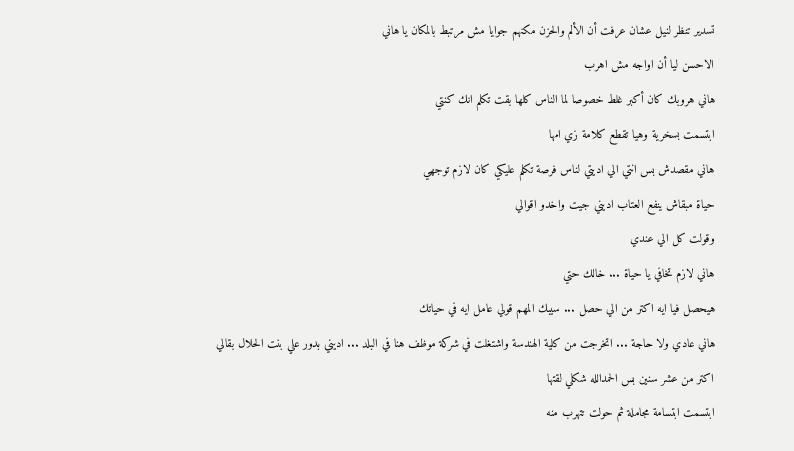تسدير تنظر لنيل عشان عرفت أن الألم والحزن مكنهم جوايا مش مرتبط بالمكان يا هاني
الاحسن ليا أن اواجه مش اهرب
هاني هروبك كان أكبر غلط خصوصا لما الناس كلها بقت تكلم انك كنتي
ابتسمت بسخرية وهيا تقطع كلامة زي امها
هاني مقصدش بس انتي الي اديتي لناس فرصة تكلم عليكي كان لازم توجهي
حياة مبقاش ينفع العتاب اديني جيت واخدو اقوالي
وقولت كل الي عندي
هاني لازم تخافي يا حياة ... خالك حتي
هيحصل فيا ايه اكتر من الي حصل ... سيبك المهم قولي عامل ايه في حياتك
هاني عادي ولا حاجة ... اتخرجت من كلية الهندسة واشتغلت في شركة موظف هنا في البلد ... اديني بدور علي بنت الحلال بقالي اكتر من عشر سنين بس الحمدالله شكلي لقتها
ابتسمت ابتسامة مجاملة ثم حولت تتهرب منه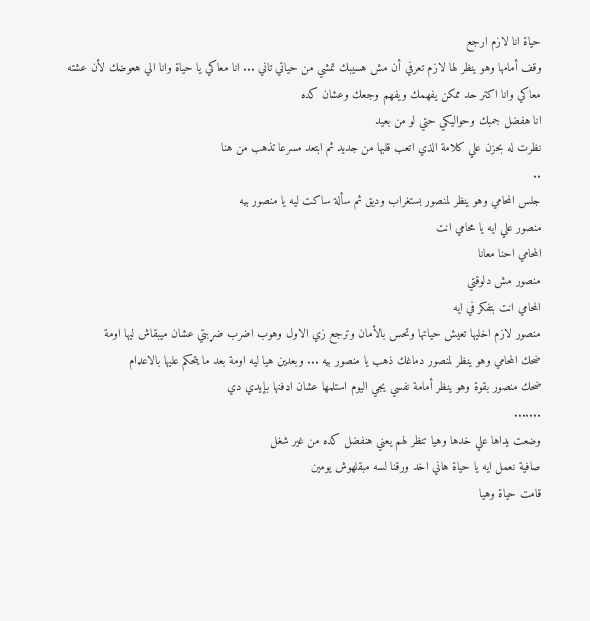حياة انا لازم ارجع
وقف أمامها وهو ينظر لها لازم تعرفي أن مش هسيبك تمشي من حياتي تاني ... انا معاكي يا حياة وانا الي هعوضك لأن عشته معاكي وانا اكتر حد ممكن يفهمك ويفهم وجعك وعشان كده
انا هفضل جمبك وحواليكي حتي لو من بعيد
نظرت له بحزن علي كلامة الذي اتعب قلبها من جديد ثم ابتعد مسرعا تذهب من هنا
..
جلس المحامي وهو ينظر لمنصور بستغراب وديق ثم سألة ساكت ليه يا منصور بيه
منصور علي ايه يا محامي انت
المحامي احنا معانا
منصور مش دلوقتي
المحامي انت بتفكر في ايه
منصور لازم اخليها تعيش حياتها وتحس بالأمان وترجع زي الاول وهوب اضرب ضړبتي عشان ميبقاش ليها اومة
ضحك المحامي وهو ينظر لمنصور دماغك ذهب يا منصور بيه ... وبعدين هيا ليه اومة بعد ما يتحكم عليها بالاعډام
ضحك منصور بقوة وهو ينظر أمامة نفسي يجي اليوم استلمها عشان اډفنها بإيدي دي
.......
وضعت يداها علي خدها وهيا تنظر لهم يعني هنفضل كده من غير شغل
صافية نعمل ايه يا حياة هاني اخد ورقنا لسه مبقلهوش يومين
قامت حياة وهيا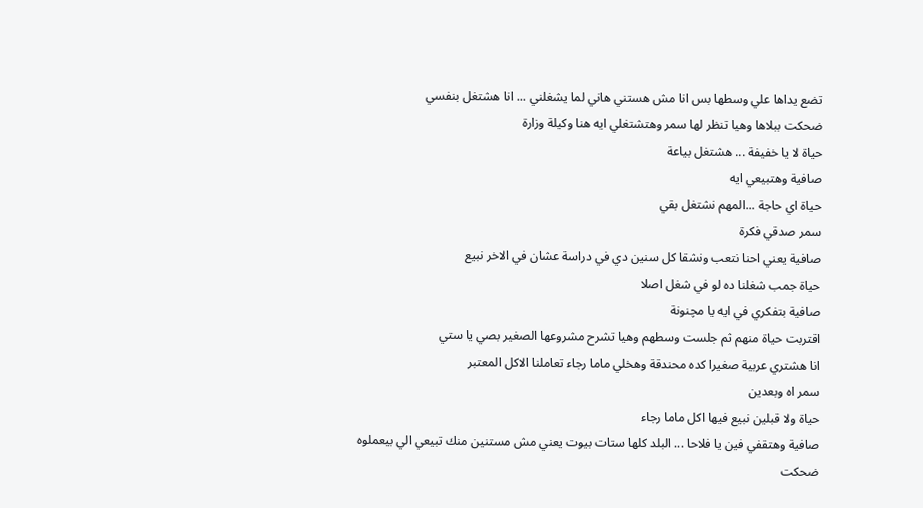تضع يداها علي وسطها بس انا مش هستني هاني لما يشغلني ... انا هشتغل بنفسي
ضحكت ببلاها وهيا تنظر لها سمر وهتشتغلي ايه هنا وكيلة وزارة
حياة لا يا خفيفة ... هشتغل بياعة
صافية وهتبيعي ايه
حياة اي حاجة ...المهم نشتغل بقي
سمر صدقي فكرة
صافية يعني احنا نتعب ونشقا كل سنين دي في دراسة عشان في الاخر نبيع
حياة جمب شغلنا ده لو في شغل اصلا
صافية بتفكري في ايه يا مچنونة
اقتربت حياة منهم ثم جلست وسطهم وهيا تشرح مشروعها الصغير بصي يا ستي
انا هشتري عربية صغيرا كده محندقة وهخلي ماما رجاء تعاملنا الاكل المعتبر
سمر اه وبعدين
حياة ولا قبلين نبيع فيها اكل ماما رجاء
صافية وهتقفي فين يا فلاحا ... البلد كلها ستات بيوت يعني مش مستنين منك تبيعي الي بيعملوه
ضحكت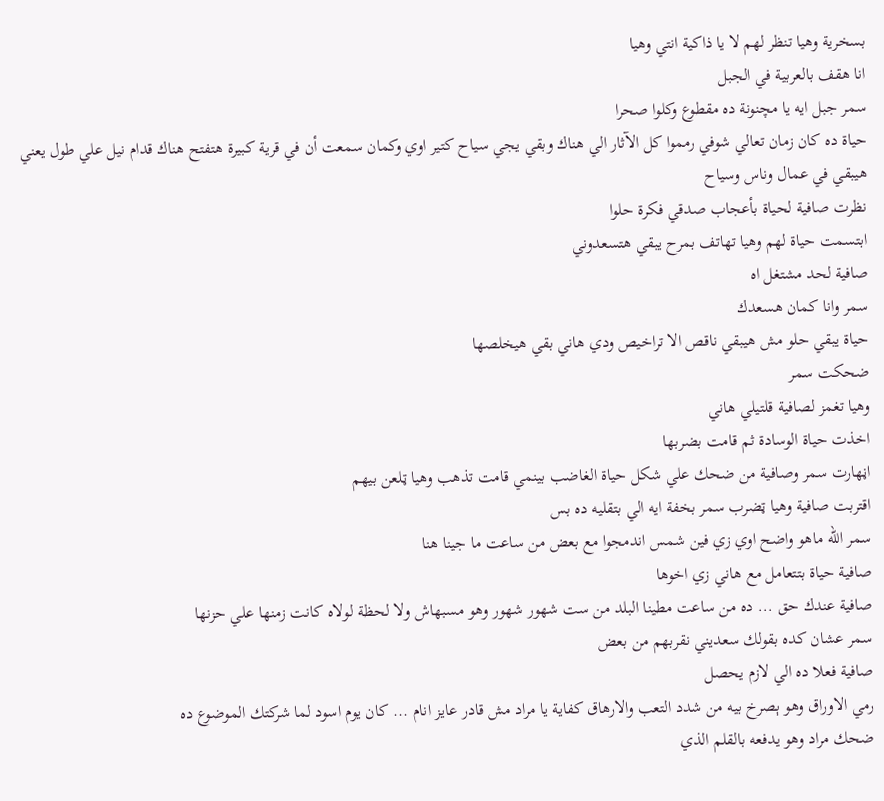بسخرية وهيا تنظر لهم لا يا ذاكية انتي وهيا
انا هقف بالعربية في الجبل
سمر جبل ايه يا مچنونة ده مقطوع وكلوا صحرا
حياة ده كان زمان تعالي شوفي رمموا كل الآثار الي هناك وبقي يجي سياح كتير اوي وكمان سمعت أن في قرية كبيرة هتفتح هناك قدام نيل علي طول يعني هيبقي في عمال وناس وسياح
نظرت صافية لحياة بأعجاب صدقي فكرة حلوا
ابتسمت حياة لهم وهيا تهاتف بمرح يبقي هتسعدوني
صافية لحد مشتغل اه
سمر وانا كمان هسعدك
حياة يبقي حلو مش هيبقي ناقص الا تراخيص ودي هاني بقي هيخلصها
ضحكت سمر
وهيا تغمز لصافية قلتيلي هاني
اخذت حياة الوسادة ثم قامت بضربها
اڼهارت سمر وصافية من ضحك علي شكل حياة الغاضب بينمي قامت تذهب وهيا ټلعن بيهم
اقتربت صافية وهيا ټضرب سمر بخفة ايه الي بتقليه ده بس
سمر الله ماهو واضح اوي زي فين شمس اندمجوا مع بعض من ساعت ما جينا هنا
صافية حياة بتتعامل مع هاني زي اخوها
صافية عندك حق ... ده من ساعت مطينا البلد من ست شهور شهور وهو مسبهاش ولا لحظة لولاه كانت زمنها علي حزنها
سمر عشان كده بقولك سعديني نقربهم من بعض
صافية فعلا ده الي لازم يحصل
رمي الاوراق وهو ېصرخ بيه من شدد التعب والارهاق كفاية يا مراد مش قادر عايز انام ... كان يوم اسود لما شركتك الموضوع ده
ضحك مراد وهو يدفعه بالقلم الذي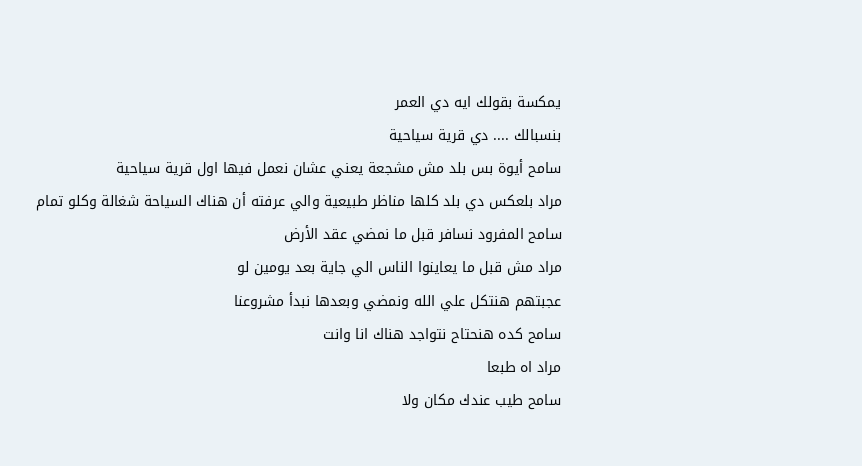يمكسة بقولك ايه دي العمر
بنسبالك .... دي قرية سياحية
سامح أيوة بس بلد مش مشجعة يعني عشان نعمل فيها اول قرية سياحية
مراد بلعكس دي بلد كلها مناظر طبيعية والي عرفته أن هناك السياحة شغالة وكلو تمام
سامح المفرود نسافر قبل ما نمضي عقد الأرض
مراد مش قبل ما يعاينوا الناس الي جاية بعد يومين لو
عجبتهم هنتكل علي الله ونمضي وبعدها نبدأ مشروعنا
سامح كده هنحتاح نتواجد هناك انا وانت
مراد اه طبعا
سامح طيب عندك مكان ولا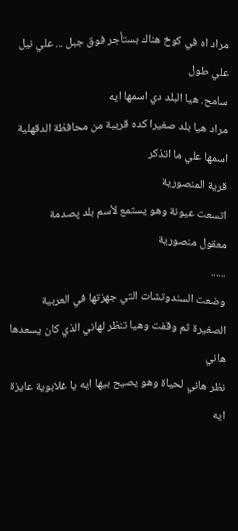مراد اه في كوخ هناك بستأجر فوق جبل ... علي نيل علي طول
سامح. هيا البلد دي اسمها ايه
مراد هيا بلد صغيرا كده قريبة من محافظة الدقهلية
اسمها علي ما اتذكر
قرية المنصورية
اتسعت عيونة وهو يستمع لأسم بلد پصدمة
معقول منصورية
......
وضعت السندوتشات التي جهزتها في العربية الصغيرة ثم وقفت وهيا تنظر لهاني الذي كان يسعدها هاني
نظر هاني لحياة وهو يصيح بيها ايه يا غلابوية عايزة ايه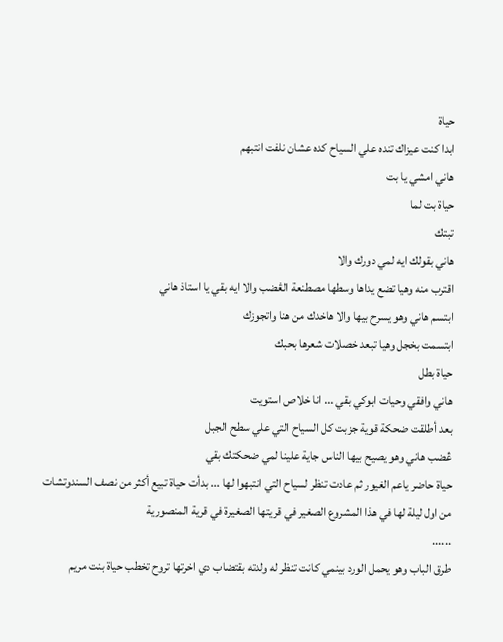حياة
ابدا كنت عيزاك تنده علي السياح كده عشان نلفت انتبهم
هاني امشي يا بت
حياة بت لما
تبتك
هاني بقولك ايه لمي دورك والا
اقترب منه وهيا تضع يداها وسطها مصطنعة الڠضب والا ايه بقي يا استاذ هاني
ابتسم هاني وهو يسرح بيها والا هاخدك من هنا واتجوزك
ابتسمت بخجل وهيا تبعد خصلات شعرها بحبك
حياة بطل
هاني وافقي وحيات ابوكي بقي ... انا خلاص استويت
بعد أطلقت ضحكة قوية جزبت كل السياح التي علي سطح الجبل
ڠضب هاني وهو يصيح بيها الناس جاية علينا لمي ضحكتك بقي
حياة حاضر ياعم الغيور ثم عادت تنظر لسياح التي انتبهوا لها ... بدأت حياة تبيع أكثر من نصف السندوتشات
من اول ليلة لها في هذا المشروع الصغير في قريتها الصغيرة في قرية المنصورية
......
طرق الباب وهو يحمل الورد بينمي كانت تنظر له ولدته بقتضاب دي اخرتها تروح تخطب حياة بنت مريم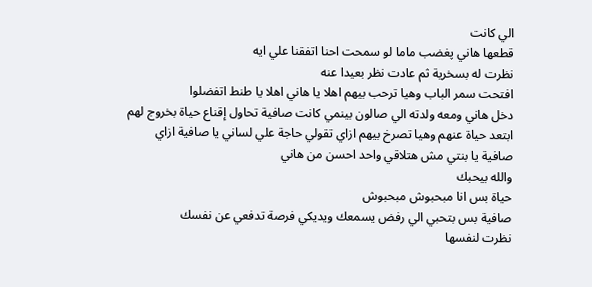الي كانت
قطعها هاني پغضب ماما لو سمحت احنا اتفقنا علي ايه
نظرت له بسخرية ثم عادت نظر بعيدا عنه
افتحت سمر الباب وهيا ترحب بيهم اهلا يا هاني اهلا يا طنط اتفضلوا
دخل هاني ومعه ولدته الي صالون بينمي كانت صافية تحاول إقناع حياة بخروج لهم
ابتعد حياة عنهم وهيا تصرخ بيهم ازاي تقولي حاجة علي لساني يا صافية ازاي
صافية يا بنتي مش هتلاقي واحد احسن من هاني
والله بيحبك
حياة بس انا مبحبوش مبحبوش
صافية بس بتحبي الي رفض يسمعك ويديكي فرصة تدفعي عن نفسك
نظرت لنفسها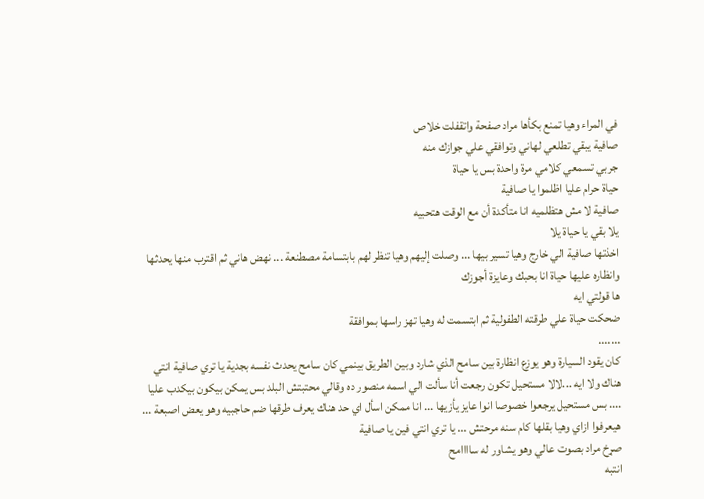في المراء وهيا تمنع بكأها مراد صفحة واتقفلت خلاص
صافية يبقي تطلعي لهاني وتوافقي علي جوازك منه
جربي تسمعي كلامي مرة واحدة بس يا حياة
حياة حرام عليا اظلموا يا صافية
صافية لا مش هتظلميه انا متأكدة أن مع الوقت هتحبيه
يلا بقي يا حياة يلا
اخذتها صافية الي خارج وهيا تسير بيها ... وصلت إليهم وهيا تنظر لهم بابتسامة مصطنعة ... نهض هاني ثم اقترب منها يحدثها وانظاره عليها حياة انا بحبك وعايزة أجوزك
ها قولتي ايه
ضحكت حياة علي طرقته الطفولية ثم ابتسمت له وهيا تهز راسها بموافقة
.......
كان يقود السيارة وهو يوزع انظارة بين سامح الذي شارد وبين الطريق بينمي كان سامح يحدث نفسه بجدية يا تري صافية انتي هناك ولا ايه ...لالا مستحيل تكون رجعت أنا سألت الي اسمه منصور ده وقالي محتبتش البلد بس يمكن بيكون بيكدب عليا .... بس مستحيل يرجعوا خصوصا انوا عايز يأزيها ... انا ممكن اسأل اي حد هناك يعرف طرقها ضم حاجبيه وهو يعض اصبعة ... هيعرفوا ازاي وهيا بقلها كام سنه مرحتش ... يا تري انتي فين يا صافية
صړخ مراد بصوت عالي وهو يشاور له ساااامح
انتبه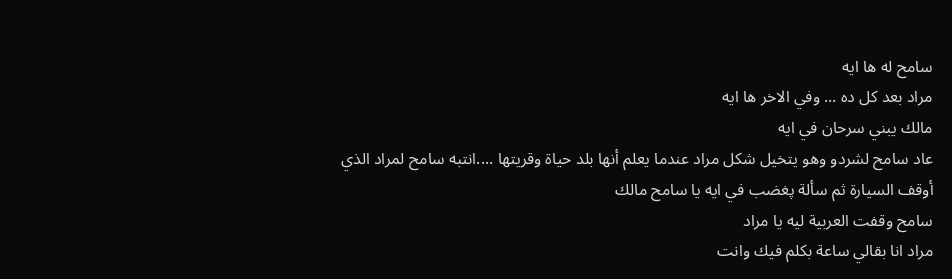سامح له ها ايه
مراد بعد كل ده ... وفي الاخر ها ايه
مالك يبني سرحان في ايه
عاد سامح لشردو وهو يتخيل شكل مراد عندما يعلم أنها بلد حياة وقريتها ....انتبه سامح لمراد الذي
أوقف السيارة ثم سألة پغضب في ايه يا سامح مالك
سامح وقفت العربية ليه يا مراد
مراد انا بقالي ساعة بكلم فيك وانت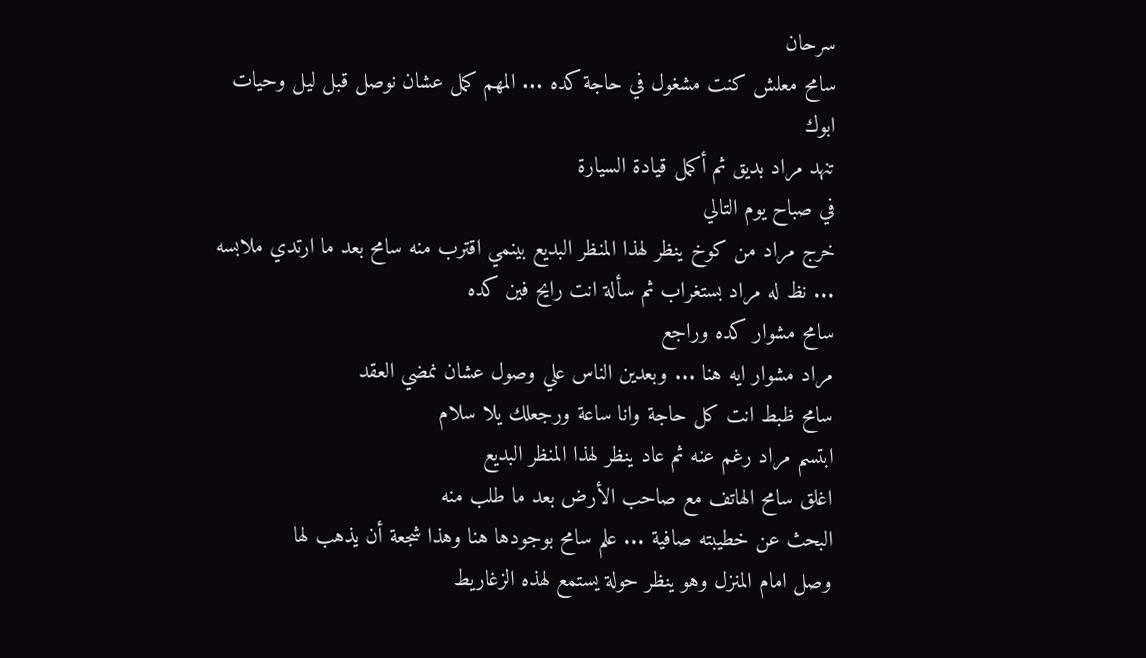سرحان
سامح معلش كنت مشغول في حاجة كده ... المهم كمل عشان نوصل قبل ليل وحيات ابوك
تنهد مراد بديق ثم أكمل قيادة السيارة
في صباح يوم التالي
خرج مراد من كوخ ينظر لهذا المنظر البديع بينمي اقترب منه سامح بعد ما ارتدي ملابسه ... نظ له مراد بستغراب ثم سألة انت رايح فين كده
سامح مشوار كده وراجع
مراد مشوار ايه هنا ... وبعدين الناس علي وصول عشان نمضي العقد
سامح ظبط انت كل حاجة وانا ساعة ورجعلك يلا سلام
ابتسم مراد رغم عنه ثم عاد ينظر لهذا المنظر البديع
اغلق سامح الهاتف مع صاحب الأرض بعد ما طلب منه
البحث عن خطيبته صافية ... علم سامح بوجودها هنا وهذا شجعة أن يذهب لها
وصل امام المنزل وهو ينظر حولة يستمع لهذه الزغاريط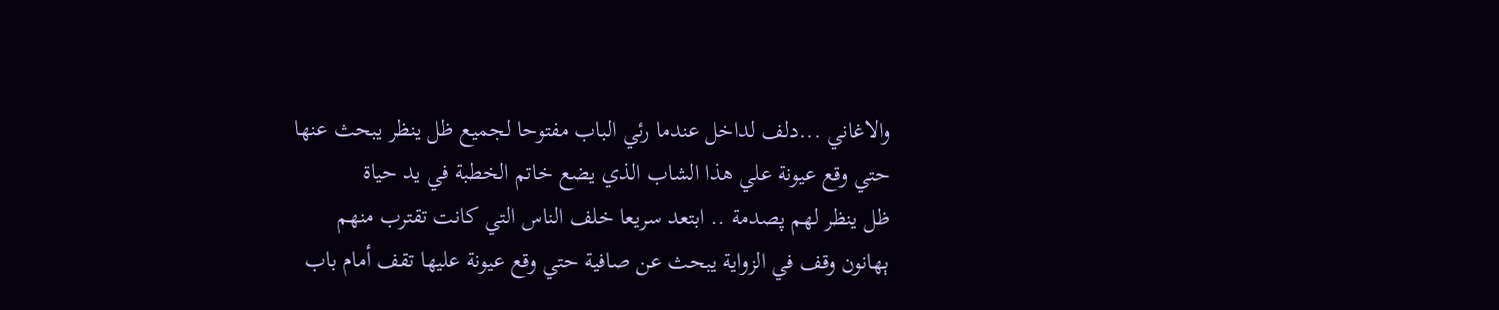والاغاني ...دلف لداخل عندما رئي الباب مفتوحا لجميع ظل ينظر يبحث عنها حتي وقع عيونة علي هذا الشاب الذي يضع خاتم الخطبة في يد حياة
ظل ينظر لهم پصدمة .. ابتعد سريعا خلف الناس التي كانت تقترب منهم ېهانون وقف في الزواية يبحث عن صافية حتي وقع عيونة عليها تقف أمام باب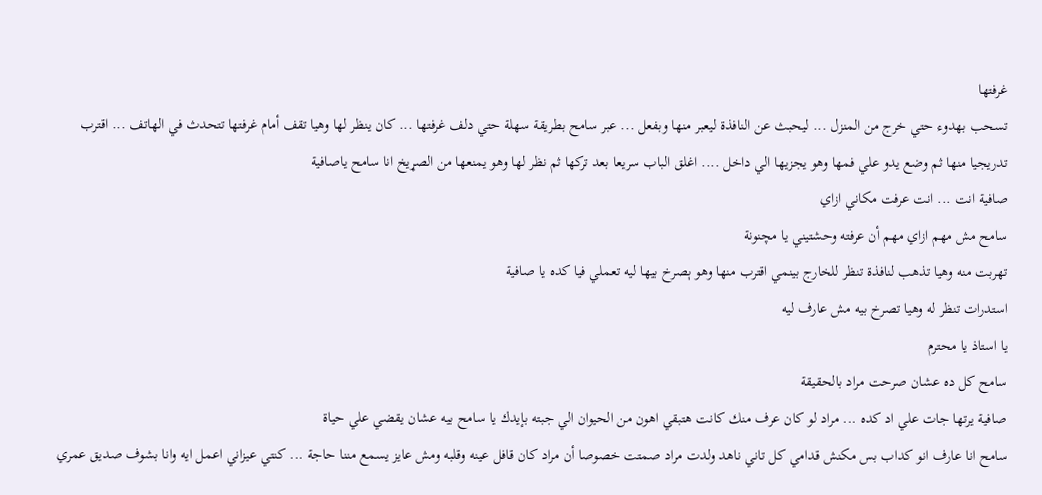غرفتها
تسحب بهدوء حتي خرج من المنزل ... ليحبث عن النافذة ليعبر منها وبفعل ... عبر سامح بطريقة سهلة حتي دلف غرفتها ... كان ينظر لها وهيا تقف أمام غرفتها تتحدث في الهاتف ... اقترب تدريجيا منها ثم وضع يدو علي فمها وهو يجزيها الي داخل .... اغلق الباب سريعا بعد تركها ثم نظر لها وهو يمنعها من الصړيخ انا سامح ياصافية
صافية انت ... انت عرفت مكاني ازاي
سامح مش مهم ازاي مهم أن عرفته وحشتيني يا مچنونة
تهربت منه وهيا تذهب لنافذة تنظر للخارج بينمي اقترب منها وهو ېصرخ بيها ليه تعملي فيا كده يا صافية
استدرات تنظر له وهيا تصرخ بيه مش عارف ليه
يا استاذ يا محترم
سامح كل ده عشان صرحت مراد بالحقيقة
صافية يرتها جات علي اد كده ... مراد لو كان عرف منك كانت هتبقي اهون من الحيوان الي جبته بإيدك يا سامح بيه عشان يقضي علي حياة
سامح انا عارف انو كداب بس مكنش قدامي كل تاني ناهد ولدت مراد صمتت خصوصا أن مراد كان قافل عينه وقلبه ومش عايز يسمع مننا حاجة ... كنتي عيزاني اعمل ايه وانا بشوف صديق عمري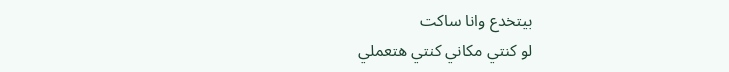بيتخدع وانا ساكت
لو كنتي مكاني كنتي هتعملي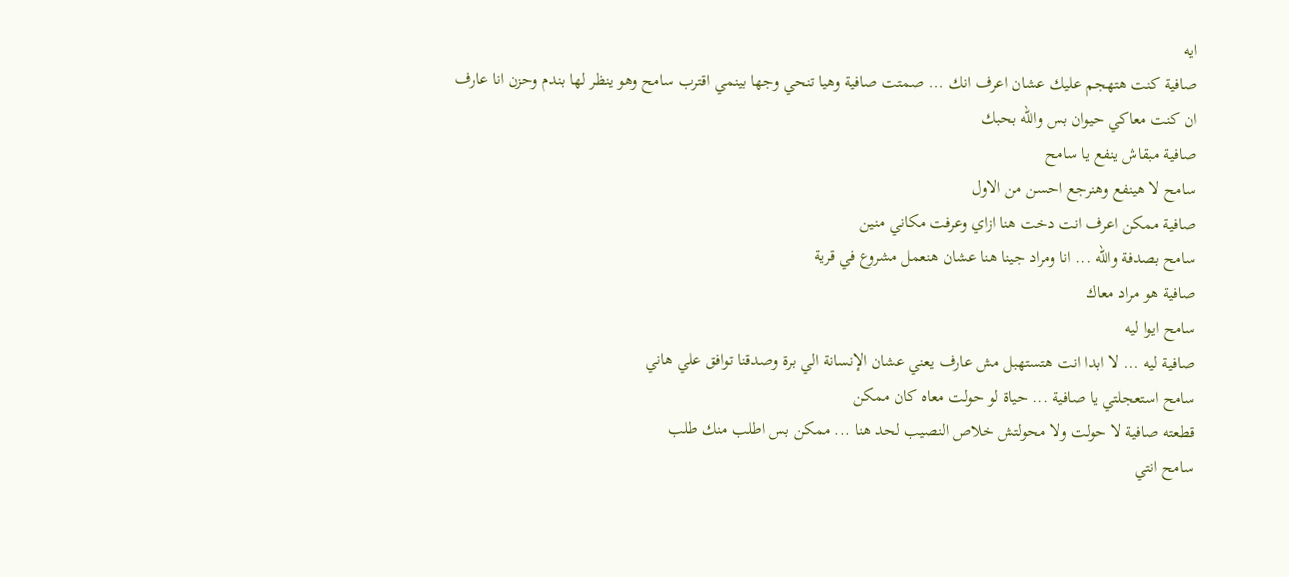ايه
صافية كنت هتهجم عليك عشان اعرف انك ... صمتت صافية وهيا تنحي وجها بينمي اقترب سامح وهو ينظر لها بندم وحزن انا عارف ان كنت معاكي حيوان بس والله بحبك
صافية مبقاش ينفع يا سامح
سامح لا هينفع وهنرجع احسن من الاول
صافية ممكن اعرف انت دخت هنا ازاي وعرفت مكاني منين
سامح بصدفة والله ... انا ومراد جينا هنا عشان هنعمل مشروع في قرية
صافية هو مراد معاك
سامح ايوا ليه
صافية ليه ... لا ابدا انت هتستهبل مش عارف يعني عشان الإنسانة الي برة وصدقنا توافق علي هاني
سامح استعجلتي يا صافية ... حياة لو حولت معاه كان ممكن
قطعته صافية لا حولت ولا محولتش خلاص النصيب لحد هنا ... ممكن بس اطلب منك طلب
سامح انتي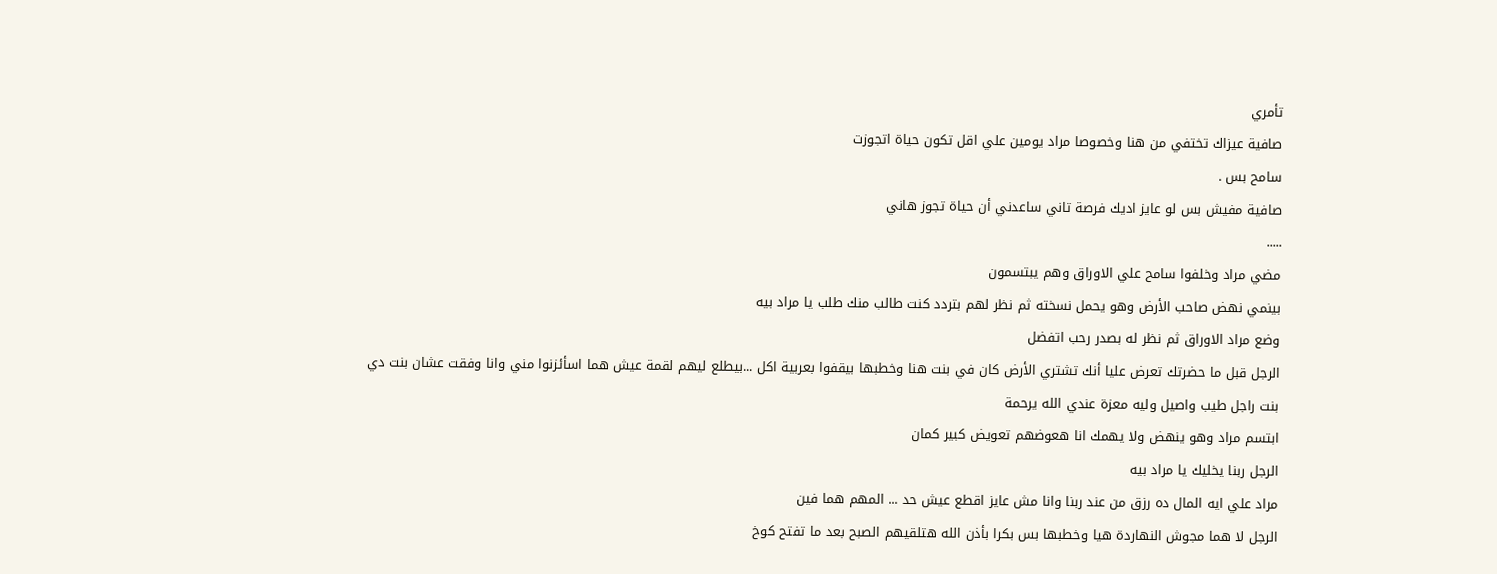تأمري
صافية عيزاك تختفي من هنا وخصوصا مراد يومين علي اقل تكون حياة اتجوزت
سامح بس .
صافية مفيش بس لو عايز اديك فرصة تاني ساعدني أن حياة تجوز هاني
.....
مضي مراد وخلفوا سامح علي الاوراق وهم يبتسمون
بينمي نهض صاحب الأرض وهو يحمل نسخته ثم نظر لهم بتردد كنت طالب منك طلب يا مراد بيه
وضع مراد الاوراق ثم نظر له بصدر رحب اتفضل
الرجل قبل ما حضرتك تعرض عليا أنك تشتري الأرض كان في بنت هنا وخطبها بيقفوا بعربية اكل ...بيطلع ليهم لقمة عيش هما اسأئزنوا مني وانا وفقت عشان بنت دي
بنت راجل طيب واصيل وليه معزة عندي الله يرحمة
ابتسم مراد وهو ينهض ولا يهمك انا هعوضهم تعويض كبير كمان
الرجل ربنا يخليك يا مراد بيه
مراد علي ايه المال ده رزق من عند ربنا وانا مش عايز اقطع عيش حد ... المهم هما فين
الرجل لا هما مجوش النهاردة هيا وخطبها بس بكرا بأذن الله هتلقيهم الصبح بعد ما تفتح كوخ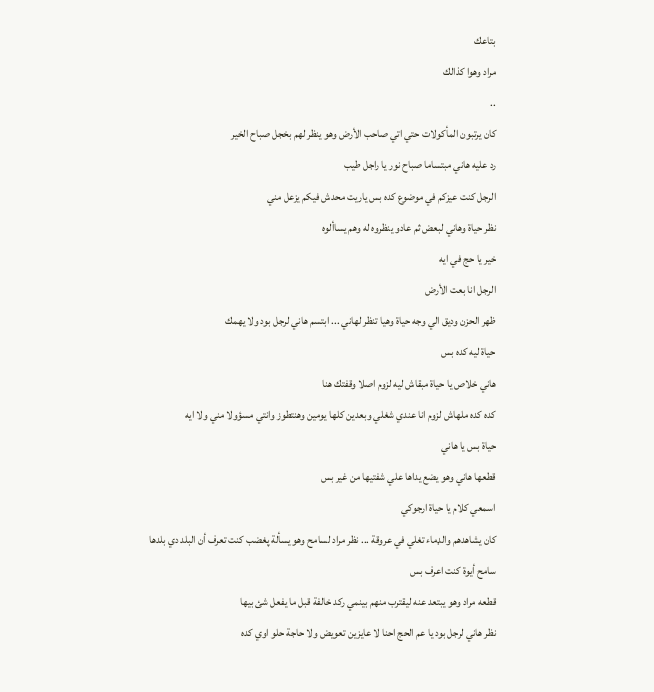بتاعك
مراد وهوا كذالك
..
كان يرتبون المأكولات حتي اتي صاحب الأرض وهو ينظر لهم بخجل صباح الخير
رد عليه هاني مبتساما صباح نور يا راجل طيب
الرجل كنت عيزكم في موضوع كده بس ياريت محدش فيكم يزعل مني
نظر حياة وهاني لبعض ثم عادو ينظروه له وهم يساألوه
خير يا حج في ايه
الرجل انا بعت الأرض
ظهر الحزن وديق الي وجه حياة وهيا تنظر لهاني ... ابتسم هاني لرجل بود ولا يهمك
حياة ليه كده بس
هاني خلاص يا حياة مبقاش ليه لزوم اصلا وقفتك هنا
كده كده ملهاش لزوم انا عندي شغلي وبعدين كلها يومين وهنتطوز وانتي مسؤولا مني ولا ايه
حياة بس يا هاني
قطعها هاني وهو يضع يداها علي شفتيها من غير بس
اسمعي كلام يا حياة ارجوكي
كان يشاهدهم والډماء تغلي في عروقة ... نظر مراد لسامح وهو يسألة پغضب كنت تعرف أن البلد دي بلدها
سامح أيوة كنت اعرف بس
قطعه مراد وهو يبتعد عنه ليقترب منهم بينمي ركد خالفة قبل ما يفعل شئ بيها
نظر هاني لرجل بود يا عم الحج احنا لا عايزين تعويض ولا حاجة حلو اوي كده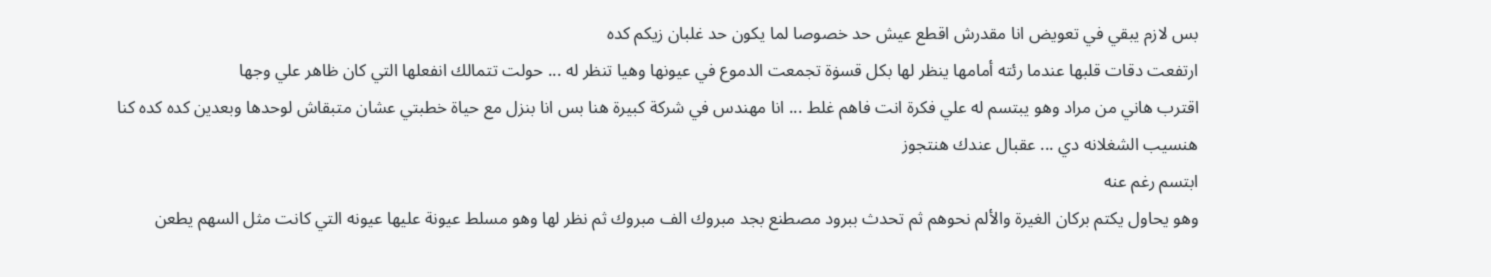بس لازم يبقي في تعويض انا مقدرش اقطع عيش حد خصوصا لما يكون حد غلبان زيكم كده
ارتفعت دقات قلبها عندما رئته أمامها ينظر لها بكل قسۏة تجمعت الدموع في عيونها وهيا تنظر له ... حولت تتمالك انفعلها التي كان ظاهر علي وجها
اقترب هاني من مراد وهو يبتسم له علي فكرة انت فاهم غلط ... انا مهندس في شركة كبيرة هنا بس انا بنزل مع حياة خطبتي عشان متبقاش لوحدها وبعدين كده كده كنا هنسيب الشغلانه دي ... عقبال عندك هنتجوز
ابتسم رغم عنه
وهو يحاول يكتم بركان الغيرة والألم نحوهم ثم تحدث ببرود مصطنع بجد مبروك الف مبروك ثم نظر لها وهو مسلط عيونة عليها عيونه التي كانت مثل السهم يطعن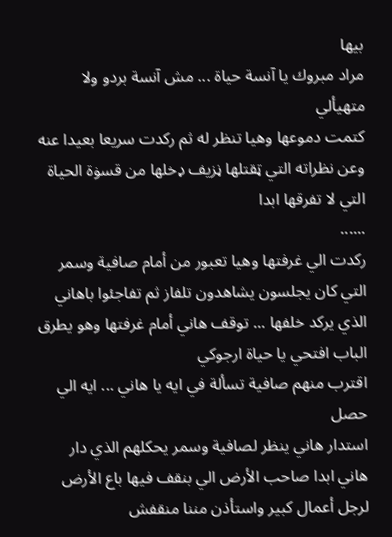بيها
مراد مبروك يا آنسة حياة ... مش آنسة بردو ولا متهيألي
كتمت دموعها وهيا تنظر له ثم ركدت سريعا بعيدا عنه وعن نظراته التي ټقتلها ڼزيف ډخلها من قسۏة الحياة التي لا تفرقها ابدا
......
ركدت الي غرفتها وهيا تعبور من أمام صافية وسمر التي كان يجلسون يشاهدون تلفاز ثم تفاجئوا باهاني الذي يركد خلفها ... توقف هاني أمام غرفتها وهو يطرق الباب افتحي يا حياة ارجوكي
اقترب منهم صافية تسألة في ايه يا هاني ... ايه الي حصل
استدار هاني ينظر لصافية وسمر يحكلهم الذي دار
هاني ابدا صاحب الأرض الي بنقف فيها باع الأرض لرجل أعمال كبير واستأذن مننا منقفش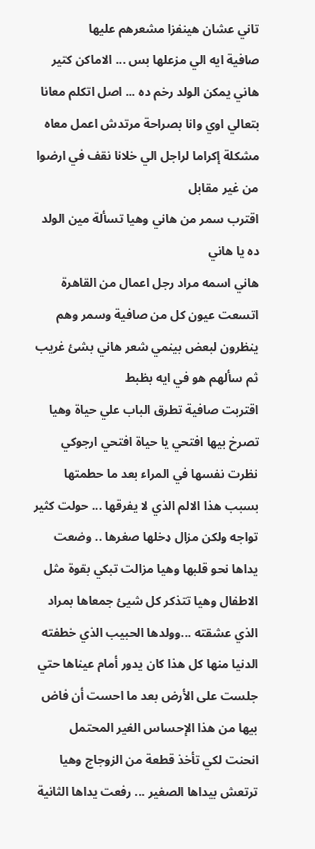تاني عشان هينفزا مشعرهم عليها
صافية ايه الي مزعلها بس ... الاماكن كتير
هاني يمكن الولد رخم ده ... اصل اتكلم معانا بتعالي اوي وانا بصراحة مرتدش اعمل معاه مشكلة إكراما لراجل الي خلانا نقف في ارضوا من غير مقابل
اقترب سمر من هاني وهيا تسألة مين الولد ده يا هاني
هاني اسمه مراد رجل اعمال من القاهرة
اتسعت عيون كل من صافية وسمر وهم ينظرون لبعض بينمي شعر هاني بشئ غريب ثم سألهم هو في ايه بظبط
اقتربت صافية تطرق الباب علي حياة وهيا تصرخ بيها افتحي يا حياة افتحي ارجوكي
نظرت نفسها في المراء بعد ما حطمتها بسبب هذا الالم الذي لا يفرقها ... حولت كثير تواجه ولكن مزال ډخلها صغرها .. وضعت يداها نحو قلبها وهيا مزالت تبكي بقوة مثل الاطفال وهيا تتذكر كل شيئ جمعاها بمراد الذي عشقته ...وولدها الحبيب الذي خطفته الدنيا منها كل هذا كان يدور أمام عيناها حتي جلست على الأرض بعد ما احست أن فاض بيها من هذا الإحساس الغير المحتمل
انحنت لكي تأخذ قطعة من الزوجاج وهيا ترتعش بيداها الصغير ... رفعت يداها الثانية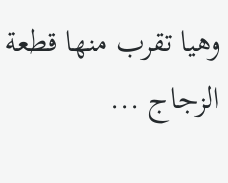وهيا تقرب منها قطعة الزجاج ...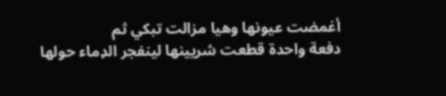أغمضت عيونها وهيا مزالت تبكي ثم
دفعة واحدة قطعت شريينها لينفجر الډماء حولها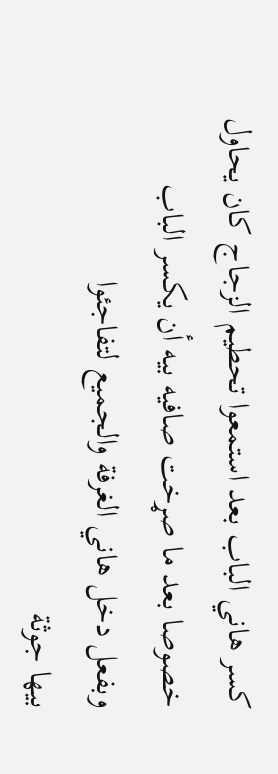كسر هاني الباب بعد استمعوا تحطيم الزجاج كان يحاول خصوصا بعد ما صړخت صافيه بيه أن يكسر الباب
وبفعل دخل هاني الغرفة والجميع لتفاجئوا
بيها جوثة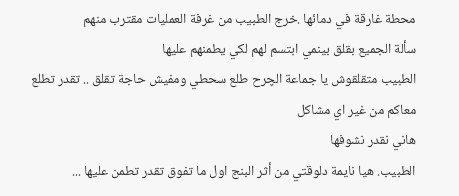محطة غارقة في دمائها .خرج الطبيب من غرفة العمليات مقترب منهم
سألة الجميع بقلق بينمي ابتسم لهم لكي يطمنهم عليها
الطبيب متقلقوش يا جماعة الچرح طلع سحطي ومفيش حاجة تقلق .. تقدر تطلع معاكم من غير اي مشاكل
هاني نقدر نشوفها
الطبيب. هيا نايمة دلوقتي من أثر البنج اول ما تفوق تقدر تطمن عليها ...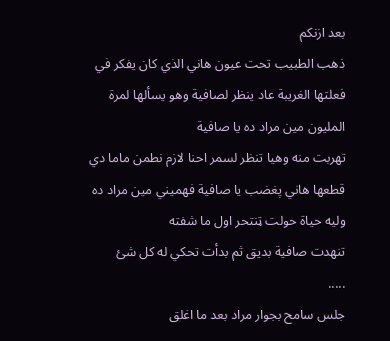بعد ازنكم
ذهب الطبيب تحت عيون هاني الذي كان يفكر في فعلتها الغريبة عاد ينظر لصافية وهو يسألها لمرة المليون مين مراد ده يا صافية
تهربت منه وهيا تنظر لسمر احنا لازم نطمن ماما دي
قطعها هاني پغضب يا صافية فهميني مين مراد ده وليه حياة حولت ټنتحر اول ما شفته
تنهدت صافية بديق ثم بدأت تحكي له كل شئ
.....
جلس سامح بجوار مراد بعد ما اغلق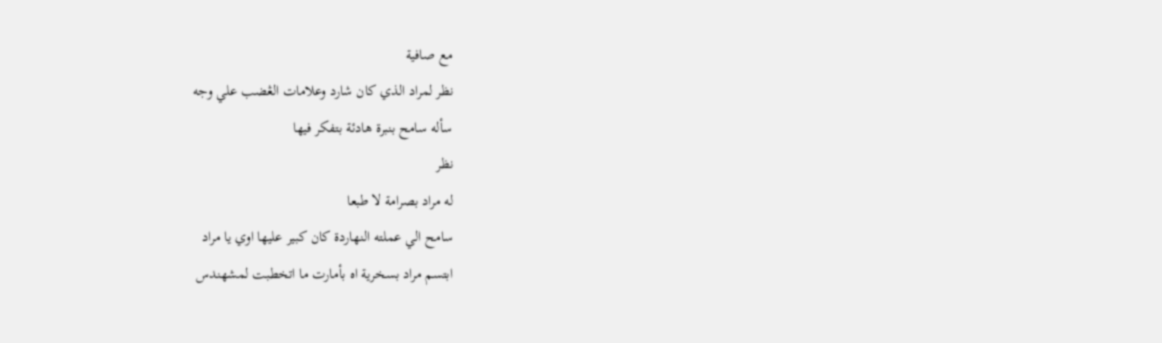مع صافية
نظر لمراد الذي كان شارد وعلامات الڠضب علي وجه
سأله سامح بنبرة هادئة بتفكر فيها
نظر
له مراد بصرامة لا طبعا
سامح الي عملته النهاردة كان كبير عليها اوي يا مراد
ابتسم مراد بسخرية اه بأمارت ما اتخطبت لمشهندس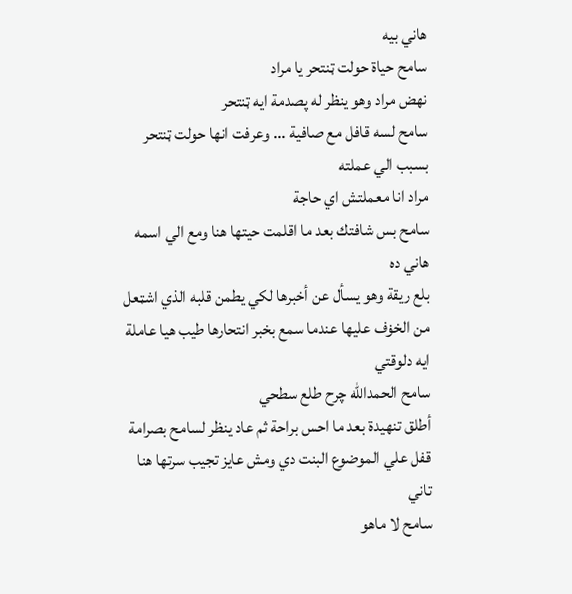هاني بيه
سامح حياة حولت ټنتحر يا مراد
نهض مراد وهو ينظر له پصدمة ايه ټنتحر
سامح لسه قافل مع صافية ... وعرفت انها حولت ټنتحر بسبب الي عملته
مراد انا معملتش اي حاجة
سامح بس شافتك بعد ما اقلمت حيتها هنا ومع الي اسمه هاني ده
بلع ريقة وهو يسأل عن أخبرها لكي يطمن قلبه الذي اشټعل من الخۏف عليها عندما سمع بخبر انتحارها طيب هيا عاملة ايه دلوقتي
سامح الحمدالله چرح طلع سطحي
أطلق تنهيدة بعد ما احس براحة ثم عاد ينظر لسامح بصرامة قفل علي الموضوع البنت دي ومش عايز تجيب سرتها هنا تاني
سامح لا ماهو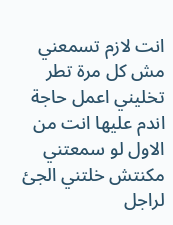انت لازم تسمعني مش كل مرة تطر تخليني اعمل حاجة اندم عليها انت من الاول لو سمعتني مكنتش خلتني الجئ لراجل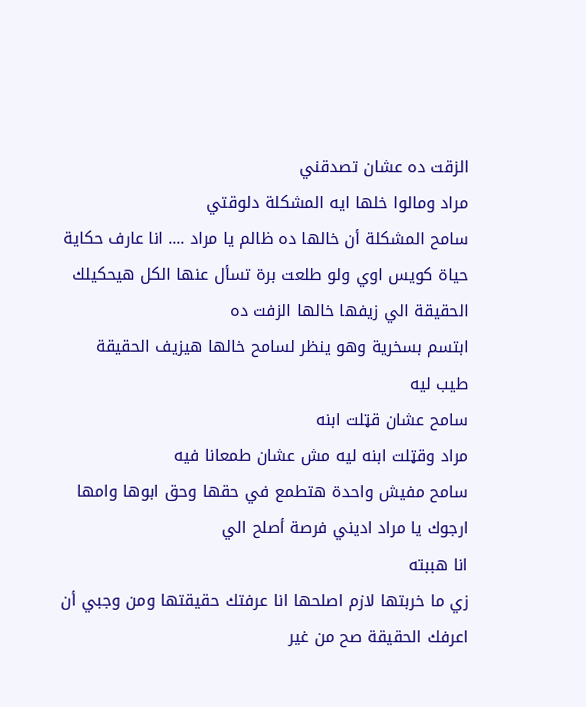الزقت ده عشان تصدقني
مراد ومالوا خلها ايه المشكلة دلوقتي
سامح المشكلة أن خالها ده ظالم يا مراد .... انا عارف حكاية حياة كويس اوي ولو طلعت برة تسأل عنها الكل هيحكيلك الحقيقة الي زيفها خالها الزفت ده
ابتسم بسخرية وهو ينظر لسامح خالها هيزيف الحقيقة طيب ليه
سامح عشان قټلت ابنه
مراد وقټلت ابنه ليه مش عشان طمعانا فيه
سامح مفيش واحدة هتطمع في حقها وحق ابوها وامها
ارجوك يا مراد اديني فرصة أصلح الي
انا هببته
زي ما خربتها لازم اصلحها انا عرفتك حقيقتها ومن وجبي أن اعرفك الحقيقة صح من غير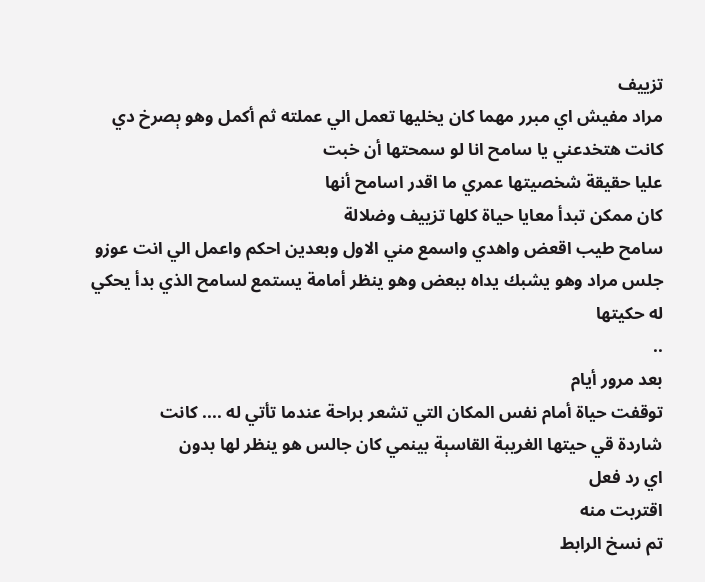تزييف
مراد مفيش اي مبرر مهما كان يخليها تعمل الي عملته ثم أكمل وهو ېصرخ دي كانت هتخدعني يا سامح انا لو سمحتها أن خبت
عليا حقيقة شخصيتها عمري ما اقدر اسامح أنها
كان ممكن تبدأ معايا حياة كلها تزييف وضلالة
سامح طيب اقعض واهدي واسمع مني الاول وبعدين احكم واعمل الي انت عوزو
جلس مراد وهو يشبك يداه ببعض وهو ينظر أمامة يستمع لسامح الذي بدأ يحكي له حكيتها
..
بعد مرور أيام
توقفت حياة أمام نفس المكان التي تشعر براحة عندما تأتي له .... كانت
شاردة قي حيتها الغريبة القاسېة بينمي كان جالس هو ينظر لها بدون
اي رد فعل
اقتربت منه
تم نسخ الرابط